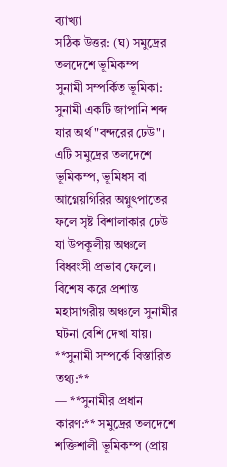ব্যাখ্যা
সঠিক উত্তর: (ঘ) সমুদ্রের তলদেশে ভূমিকম্প
সুনামী সম্পর্কিত ভূমিকা:
সুনামী একটি জাপানি শব্দ যার অর্থ "বন্দরের ঢেউ"। এটি সমুদ্রের তলদেশে ভূমিকম্প, ভূমিধস বা আগ্নেয়গিরির অগ্নুৎপাতের ফলে সৃষ্ট বিশালাকার ঢেউ যা উপকূলীয় অঞ্চলে বিধ্বংসী প্রভাব ফেলে। বিশেষ করে প্রশান্ত মহাসাগরীয় অঞ্চলে সুনামীর ঘটনা বেশি দেখা যায়।
**সুনামী সম্পর্কে বিস্তারিত তথ্য:**
— **সুনামীর প্রধান কারণ:** সমুদ্রের তলদেশে শক্তিশালী ভূমিকম্প (প্রায়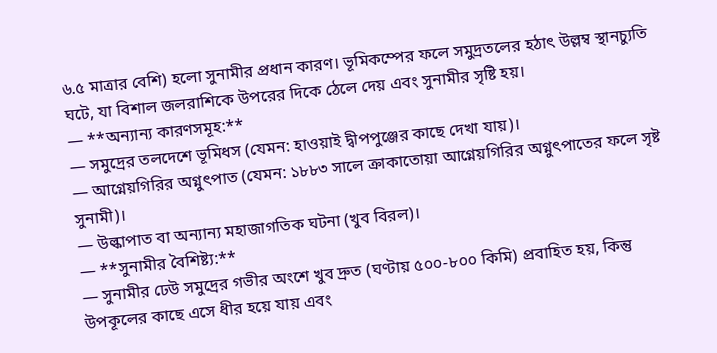৬.৫ মাত্রার বেশি) হলো সুনামীর প্রধান কারণ। ভূমিকম্পের ফলে সমুদ্রতলের হঠাৎ উল্লম্ব স্থানচ্যুতি ঘটে, যা বিশাল জলরাশিকে উপরের দিকে ঠেলে দেয় এবং সুনামীর সৃষ্টি হয়।
— **অন্যান্য কারণসমূহ:**
— সমুদ্রের তলদেশে ভূমিধস (যেমন: হাওয়াই দ্বীপপুঞ্জের কাছে দেখা যায়)।
— আগ্নেয়গিরির অগ্নুৎপাত (যেমন: ১৮৮৩ সালে ক্রাকাতোয়া আগ্নেয়গিরির অগ্নুৎপাতের ফলে সৃষ্ট সুনামী)।
— উল্কাপাত বা অন্যান্য মহাজাগতিক ঘটনা (খুব বিরল)।
— **সুনামীর বৈশিষ্ট্য:**
— সুনামীর ঢেউ সমুদ্রের গভীর অংশে খুব দ্রুত (ঘণ্টায় ৫০০-৮০০ কিমি) প্রবাহিত হয়, কিন্তু উপকূলের কাছে এসে ধীর হয়ে যায় এবং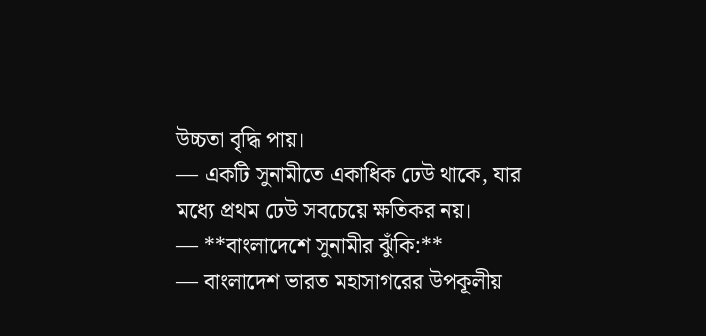উচ্চতা বৃদ্ধি পায়।
— একটি সুনামীতে একাধিক ঢেউ থাকে, যার মধ্যে প্রথম ঢেউ সবচেয়ে ক্ষতিকর নয়।
— **বাংলাদেশে সুনামীর ঝুঁকি:**
— বাংলাদেশ ভারত মহাসাগরের উপকূলীয়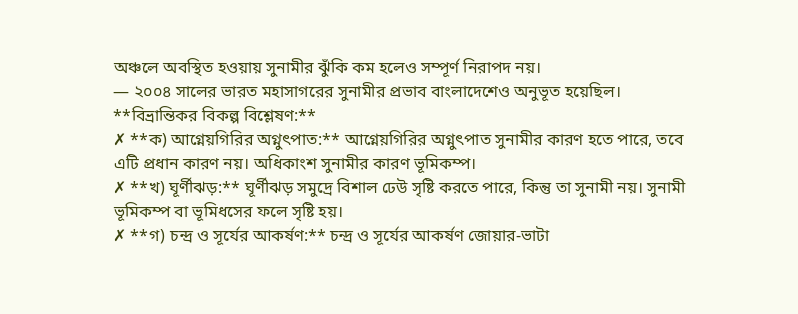অঞ্চলে অবস্থিত হওয়ায় সুনামীর ঝুঁকি কম হলেও সম্পূর্ণ নিরাপদ নয়।
— ২০০৪ সালের ভারত মহাসাগরের সুনামীর প্রভাব বাংলাদেশেও অনুভূত হয়েছিল।
**বিভ্রান্তিকর বিকল্প বিশ্লেষণ:**
✗ **ক) আগ্নেয়গিরির অগ্নুৎপাত:** আগ্নেয়গিরির অগ্নুৎপাত সুনামীর কারণ হতে পারে, তবে এটি প্রধান কারণ নয়। অধিকাংশ সুনামীর কারণ ভূমিকম্প।
✗ **খ) ঘূর্ণীঝড়:** ঘূর্ণীঝড় সমুদ্রে বিশাল ঢেউ সৃষ্টি করতে পারে, কিন্তু তা সুনামী নয়। সুনামী ভূমিকম্প বা ভূমিধসের ফলে সৃষ্টি হয়।
✗ **গ) চন্দ্র ও সূর্যের আকর্ষণ:** চন্দ্র ও সূর্যের আকর্ষণ জোয়ার-ভাটা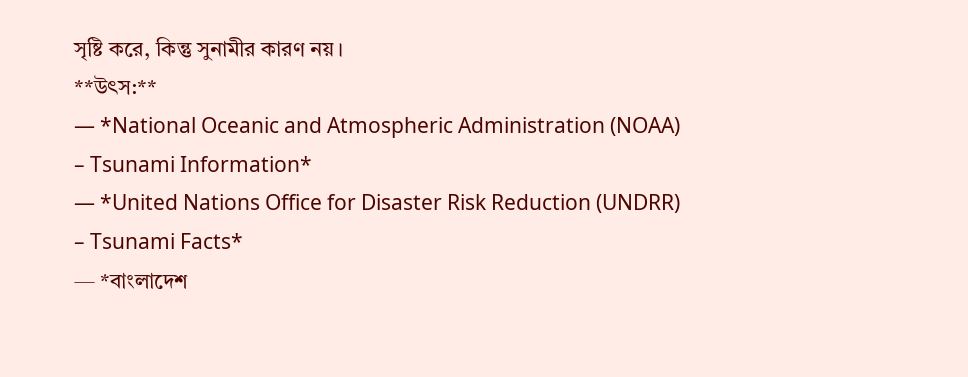সৃষ্টি করে, কিন্তু সুনামীর কারণ নয়।
**উৎস:**
— *National Oceanic and Atmospheric Administration (NOAA) – Tsunami Information*
— *United Nations Office for Disaster Risk Reduction (UNDRR) – Tsunami Facts*
— *বাংলাদেশ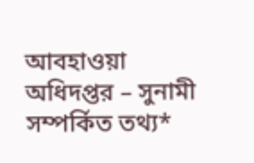আবহাওয়া অধিদপ্তর – সুনামী সম্পর্কিত তথ্য*